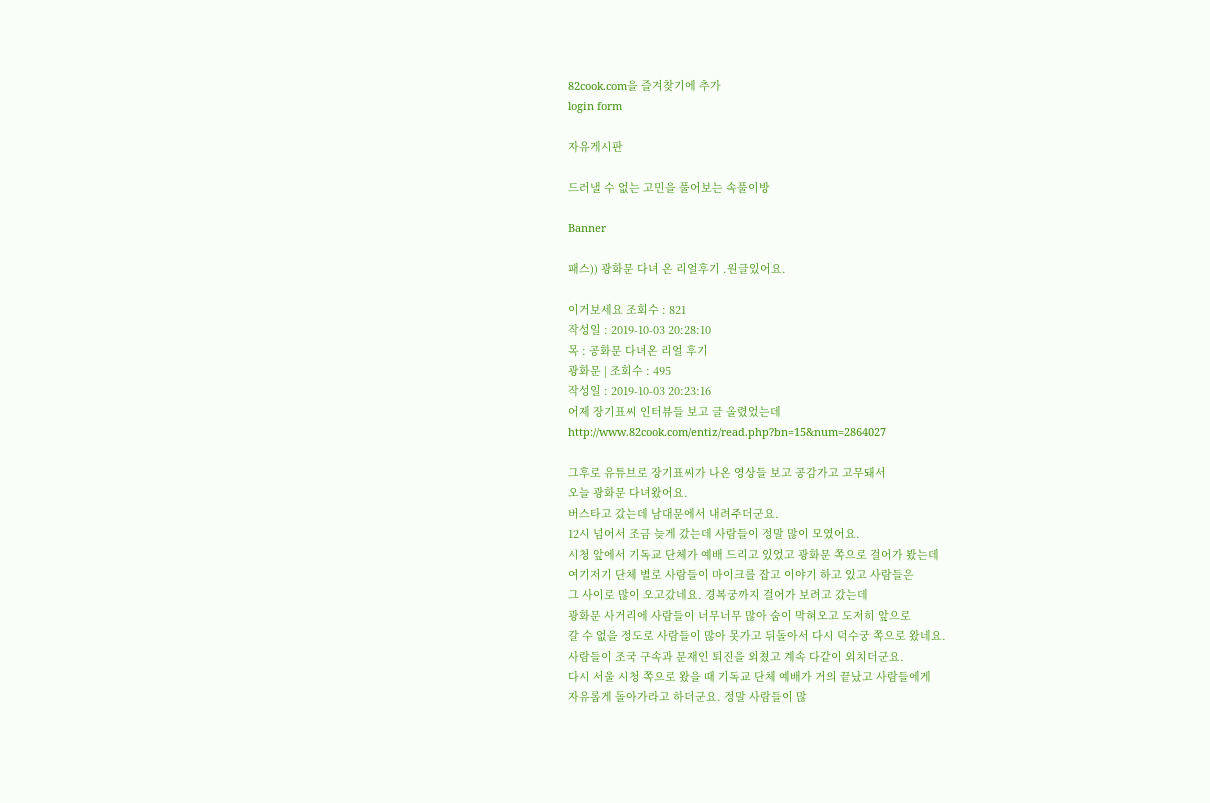82cook.com을 즐겨찾기에 추가
login form

자유게시판

드러낼 수 없는 고민을 풀어보는 속풀이방

Banner

패스)) 광화문 다녀 온 리얼후기 .원글있어요.

이거보세요 조회수 : 821
작성일 : 2019-10-03 20:28:10
목 : 공화문 다녀온 리얼 후기
광화문 | 조회수 : 495
작성일 : 2019-10-03 20:23:16
어제 장기표씨 인터뷰들 보고 글 올렸었는데
http://www.82cook.com/entiz/read.php?bn=15&num=2864027

그후로 유튜브로 장기표씨가 나온 영상들 보고 공감가고 고무돼서
오늘 광화문 다녀왔어요.
버스타고 갔는데 남대문에서 내려주더군요.
12시 넘어서 조금 늦게 갔는데 사람들이 정말 많이 모였어요.
시청 앞에서 기독교 단체가 예배 드리고 있었고 광화문 쪽으로 걸어가 봤는데
여기저기 단체 별로 사람들이 마이크를 잡고 이야기 하고 있고 사람들은
그 사이로 많이 오고갔네요. 경복궁까지 걸어가 보려고 갔는데
광화문 사거리에 사람들이 너무너무 많아 숨이 막혀오고 도저히 앞으로
갈 수 없을 정도로 사람들이 많아 못가고 뒤돌아서 다시 덕수궁 쪽으로 왔네요.
사람들이 조국 구속과 문재인 퇴진을 외쳤고 계속 다같이 외치더군요.
다시 서울 시청 쪽으로 왔을 때 기독교 단체 예배가 거의 끝났고 사람들에게
자유롭게 돌아가라고 하더군요. 정말 사람들이 많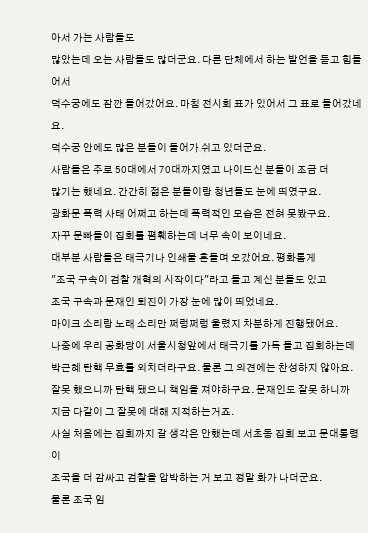아서 가는 사람들도
많았는데 오는 사람들도 많더군요. 다른 단체에서 하는 발언을 듣고 힘들어서
덕수궁에도 잠깐 들어갔어요. 마침 전시회 표가 있어서 그 표로 들어갔네요.
덕수궁 안에도 많은 분들이 들어가 쉬고 있더군요.
사람들은 주로 50대에서 70대까지였고 나이드신 분들이 조금 더
많기는 했네요. 간간히 젊은 분들이랑 청년들도 눈에 띄였구요.
광화문 폭력 사태 어쩌고 하는데 폭력적인 모습은 전혀 못봤구요.
자꾸 문빠들이 집회를 폄훼하는데 너무 속이 보이네요.
대부분 사람들은 태극기나 인쇄물 흔들며 오갔어요. 평화롭게
"조국 구속이 검찰 개혁의 시작이다"라고 들고 계신 분들도 있고
조국 구속과 문재인 퇴진이 가장 눈에 많이 띄었네요.
마이크 소리랑 노래 소리만 쩌렁쩌렁 울렸지 차분하게 진행됐어요.
나중에 우리 공화당이 서울시청앞에서 태극기를 가득 들고 집회하는데
박근혜 탄핵 무효를 외치더라구요. 물론 그 의견에는 찬성하지 않아요.
잘못 했으니까 탄핵 됐으니 책임을 져야하구요. 문재인도 잘못 하니까
지금 다같이 그 잘못에 대해 지적하는거죠.
사실 처음에는 집회까지 갈 생각은 안했는데 서초동 집회 보고 문대통령이
조국을 더 감싸고 검찰을 압박하는 거 보고 정말 화가 나더군요.
물론 조국 임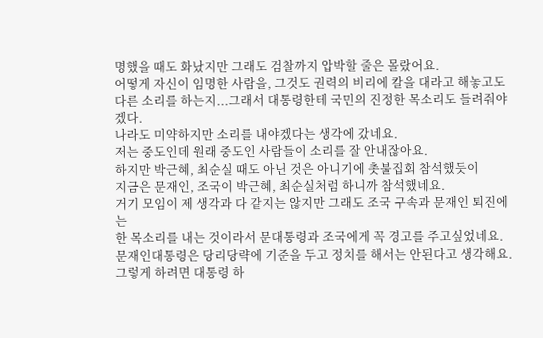명했을 때도 화났지만 그래도 검찰까지 압박할 줄은 몰랐어요.
어떻게 자신이 임명한 사람을, 그것도 권력의 비리에 칼을 대라고 해놓고도
다른 소리를 하는지...그래서 대통령한테 국민의 진정한 목소리도 들려줘야겠다.
나라도 미약하지만 소리를 내야겠다는 생각에 갔네요.
저는 중도인데 원래 중도인 사람들이 소리를 잘 안내잖아요.
하지만 박근혜, 최순실 때도 아닌 것은 아니기에 촛불집회 참석했듯이
지금은 문재인, 조국이 박근혜, 최순실처럼 하니까 참석했네요.
거기 모임이 제 생각과 다 같지는 않지만 그래도 조국 구속과 문재인 퇴진에는
한 목소리를 내는 것이라서 문대통령과 조국에게 꼭 경고를 주고싶었네요.
문재인대통령은 당리당략에 기준을 두고 정치를 해서는 안된다고 생각해요.
그렇게 하려면 대통령 하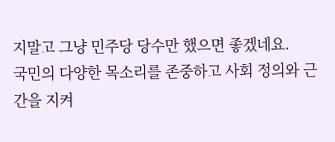지말고 그냥 민주당 당수만 했으면 좋겠네요.
국민의 다양한 목소리를 존중하고 사회 정의와 근간을 지켜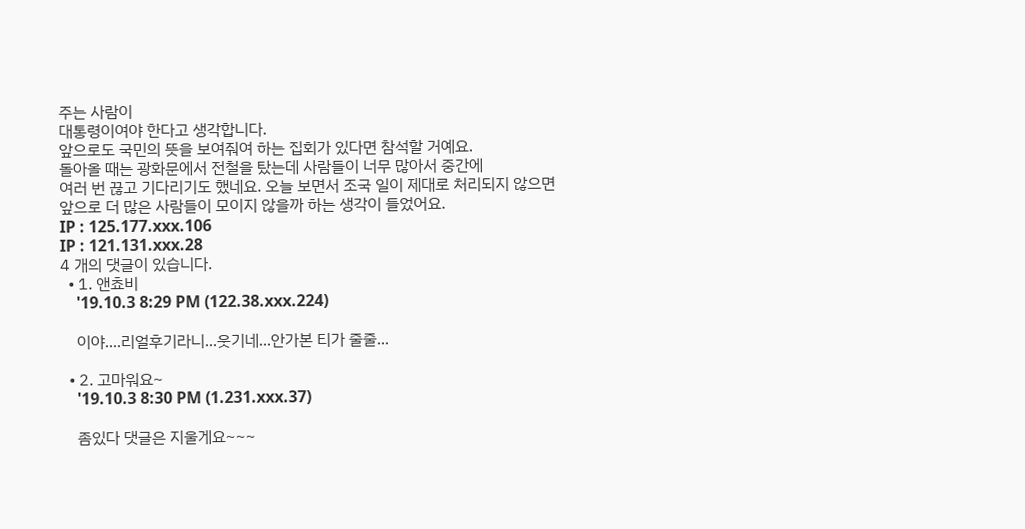주는 사람이
대통령이여야 한다고 생각합니다.
앞으로도 국민의 뜻을 보여줘여 하는 집회가 있다면 참석할 거예요.
돌아올 때는 광화문에서 전철을 탔는데 사람들이 너무 많아서 중간에
여러 번 끊고 기다리기도 했네요. 오늘 보면서 조국 일이 제대로 처리되지 않으면
앞으로 더 많은 사람들이 모이지 않을까 하는 생각이 들었어요.
IP : 125.177.xxx.106
IP : 121.131.xxx.28
4 개의 댓글이 있습니다.
  • 1. 앤쵸비
    '19.10.3 8:29 PM (122.38.xxx.224)

    이야....리얼후기라니...웃기네...안가본 티가 줄줄...

  • 2. 고마워요~
    '19.10.3 8:30 PM (1.231.xxx.37)

    좀있다 댓글은 지울게요~~~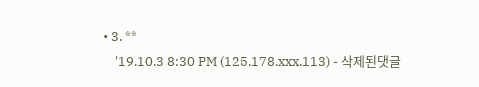• 3. **
    '19.10.3 8:30 PM (125.178.xxx.113) - 삭제된댓글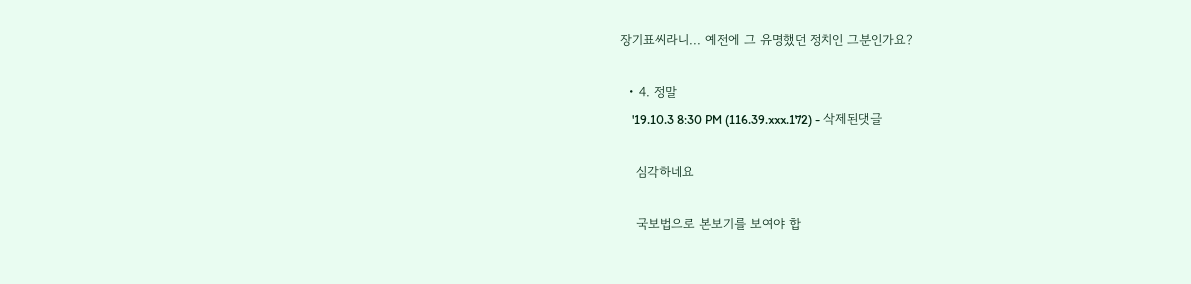장기표씨라니... 예전에 그 유명했던 정치인 그분인가요?

  • 4. 정말
    '19.10.3 8:30 PM (116.39.xxx.172) - 삭제된댓글

    심각하네요

    국보법으로 본보기를 보여야 합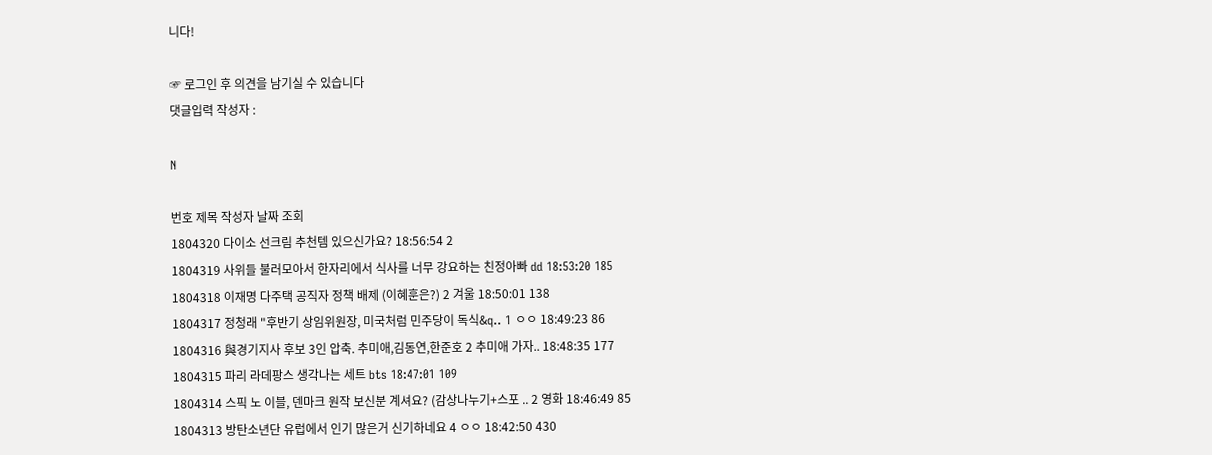니다!

☞ 로그인 후 의견을 남기실 수 있습니다
댓글입력 작성자 :

N

번호 제목 작성자 날짜 조회
1804320 다이소 선크림 추천템 있으신가요? 18:56:54 2
1804319 사위들 불러모아서 한자리에서 식사를 너무 강요하는 친정아빠 dd 18:53:20 185
1804318 이재명 다주택 공직자 정책 배제 (이혜훈은?) 2 겨울 18:50:01 138
1804317 정청래 "후반기 상임위원장, 미국처럼 민주당이 독식&q.. 1 ㅇㅇ 18:49:23 86
1804316 與경기지사 후보 3인 압축. 추미애,김동연,한준호 2 추미애 가자.. 18:48:35 177
1804315 파리 라데팡스 생각나는 세트 bts 18:47:01 109
1804314 스픽 노 이블, 덴마크 원작 보신분 계셔요? (감상나누기+스포 .. 2 영화 18:46:49 85
1804313 방탄소년단 유럽에서 인기 많은거 신기하네요 4 ㅇㅇ 18:42:50 430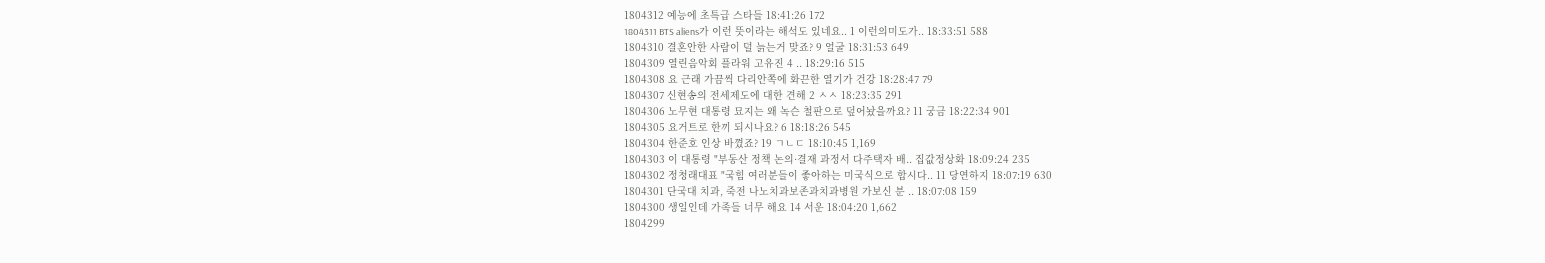1804312 예능에 초특급 스타들 18:41:26 172
1804311 BTS aliens가 이런 뜻이라는 해석도 있네요.. 1 이런의미도가.. 18:33:51 588
1804310 결혼안한 사람이 덜 늙는거 맞죠? 9 얼굴 18:31:53 649
1804309 열린음악회 플라워 고유진 4 .. 18:29:16 515
1804308 요 근래 가끔씩 다리안쪽에 화끈한 열기가 건강 18:28:47 79
1804307 신현송의 전세제도에 대한 견해 2 ㅅㅅ 18:23:35 291
1804306 노무현 대통령 묘지는 왜 녹슨 철판으로 덮어놨을까요? 11 궁금 18:22:34 901
1804305 요거트로 한끼 되시나요? 6 18:18:26 545
1804304 한준호 인상 바꼈죠? 19 ㄱㄴㄷ 18:10:45 1,169
1804303 이 대통령 "부동산 정책 논의·결재 과정서 다주택자 배.. 집값정상화 18:09:24 235
1804302 정청래대표 "국힘 여러분들이 좋아하는 미국식으로 합시다.. 11 당연하지 18:07:19 630
1804301 단국대 치과, 죽전 나노치과보존과치과병원 가보신 분 .. 18:07:08 159
1804300 생일인데 가족들 너무 해요 14 서운 18:04:20 1,662
1804299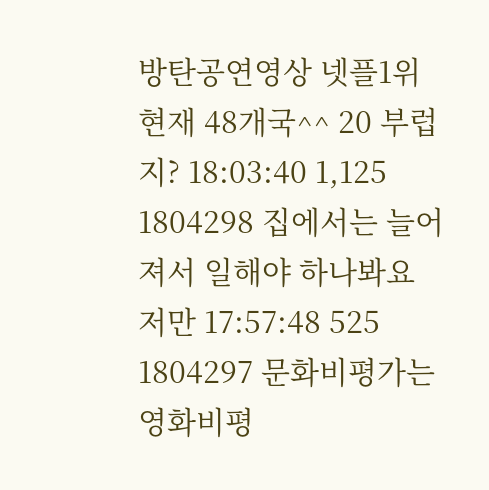방탄공연영상 넷플1위 현재 48개국^^ 20 부럽지? 18:03:40 1,125
1804298 집에서는 늘어져서 일해야 하나봐요 저만 17:57:48 525
1804297 문화비평가는 영화비평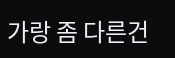가랑 좀 다른건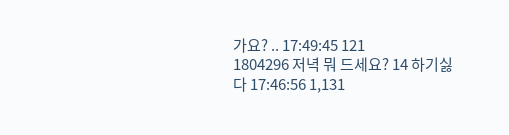가요? .. 17:49:45 121
1804296 저녁 뭐 드세요? 14 하기싫다 17:46:56 1,131